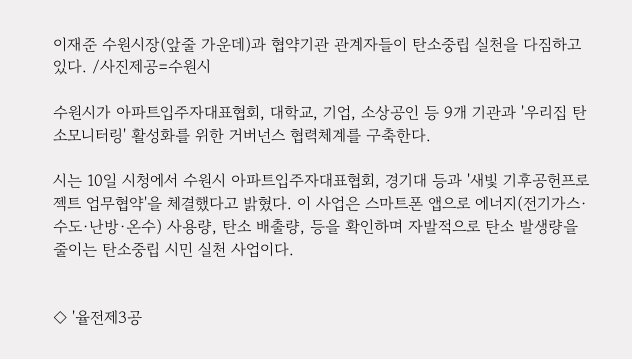이재준 수원시장(앞줄 가운데)과 협약기관 관계자들이 탄소중립 실천을 다짐하고 있다. /사진제공=수원시

수원시가 아파트입주자대표협회, 대학교, 기업, 소상공인 등 9개 기관과 '우리집 탄소모니터링' 활성화를 위한 거버넌스 협력체계를 구축한다.

시는 10일 시청에서 수원시 아파트입주자대표협회, 경기대 등과 '새빛 기후공헌프로젝트 업무협약'을 체결했다고 밝혔다. 이 사업은 스마트폰 앱으로 에너지(전기가스·수도·난방·온수) 사용량, 탄소 배출량, 등을 확인하며 자발적으로 탄소 발생량을 줄이는 탄소중립 시민 실천 사업이다.


◇ '율전제3공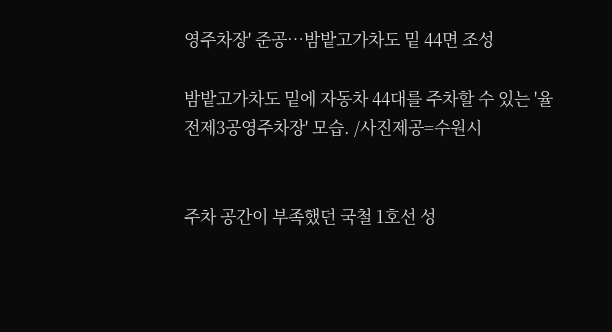영주차장' 준공…밤밭고가차도 밑 44면 조성

밤밭고가차도 밑에 자동차 44대를 주차할 수 있는 '율전제3공영주차장' 모습. /사진제공=수원시


주차 공간이 부족했던 국철 1호선 성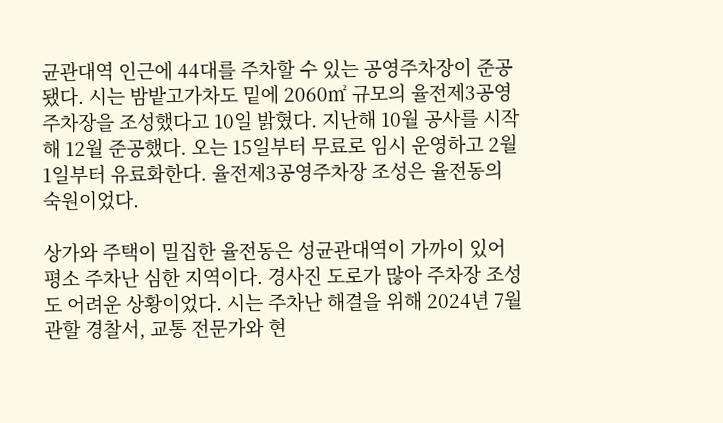균관대역 인근에 44대를 주차할 수 있는 공영주차장이 준공됐다. 시는 밤밭고가차도 밑에 2060㎡ 규모의 율전제3공영주차장을 조성했다고 10일 밝혔다. 지난해 10월 공사를 시작해 12월 준공했다. 오는 15일부터 무료로 임시 운영하고 2월 1일부터 유료화한다. 율전제3공영주차장 조성은 율전동의 숙원이었다.

상가와 주택이 밀집한 율전동은 성균관대역이 가까이 있어 평소 주차난 심한 지역이다. 경사진 도로가 많아 주차장 조성도 어려운 상황이었다. 시는 주차난 해결을 위해 2024년 7월 관할 경찰서, 교통 전문가와 현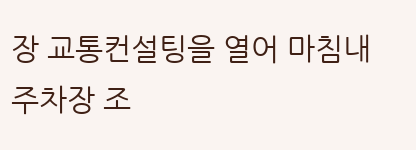장 교통컨설팅을 열어 마침내 주차장 조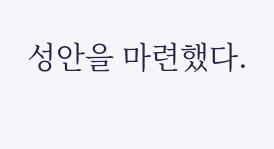성안을 마련했다.